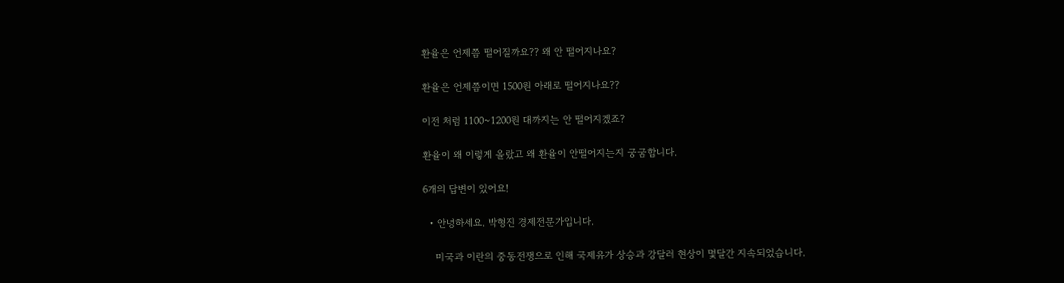환율은 언제쯤 떨어질까요?? 왜 안 떨어지나요?

환율은 언제쯤이면 1500원 아래로 떨어지나요??

이전 처럼 1100~1200원 대까지는 안 떨어지겠죠?

환율이 왜 이렇게 올랐고 왜 환율이 안떨어지는지 궁굼합니다.

6개의 답변이 있어요!

  • 안녕하세요. 박형진 경제전문가입니다.

    미국과 이란의 중동전쟁으로 인해 국제유가 상승과 강달러 현상이 몇달간 지속되었습니다.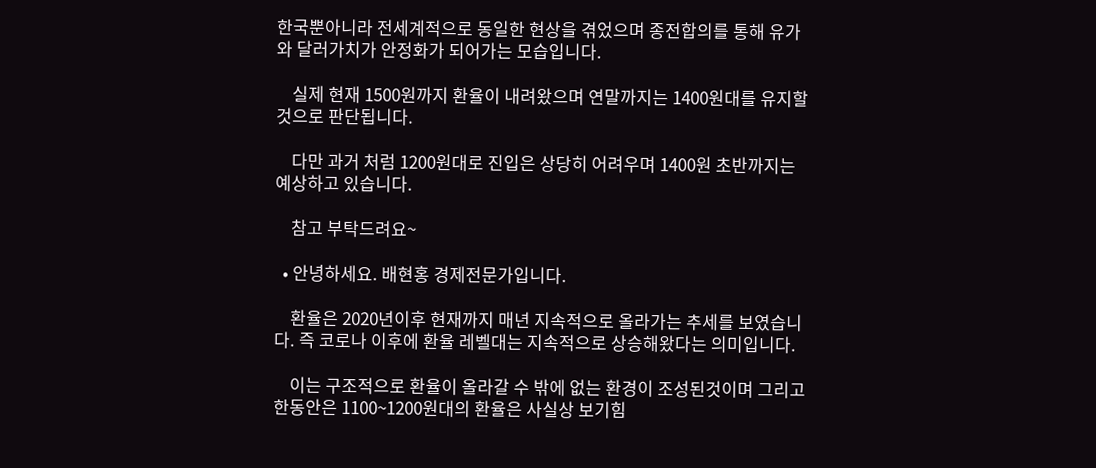한국뿐아니라 전세계적으로 동일한 현상을 겪었으며 종전합의를 통해 유가와 달러가치가 안정화가 되어가는 모습입니다.

    실제 현재 1500원까지 환율이 내려왔으며 연말까지는 1400원대를 유지할 것으로 판단됩니다.

    다만 과거 처럼 1200원대로 진입은 상당히 어려우며 1400원 초반까지는 예상하고 있습니다.

    참고 부탁드려요~

  • 안녕하세요. 배현홍 경제전문가입니다.

    환율은 2020년이후 현재까지 매년 지속적으로 올라가는 추세를 보였습니다. 즉 코로나 이후에 환율 레벨대는 지속적으로 상승해왔다는 의미입니다.

    이는 구조적으로 환율이 올라갈 수 밖에 없는 환경이 조성된것이며 그리고 한동안은 1100~1200원대의 환율은 사실상 보기힘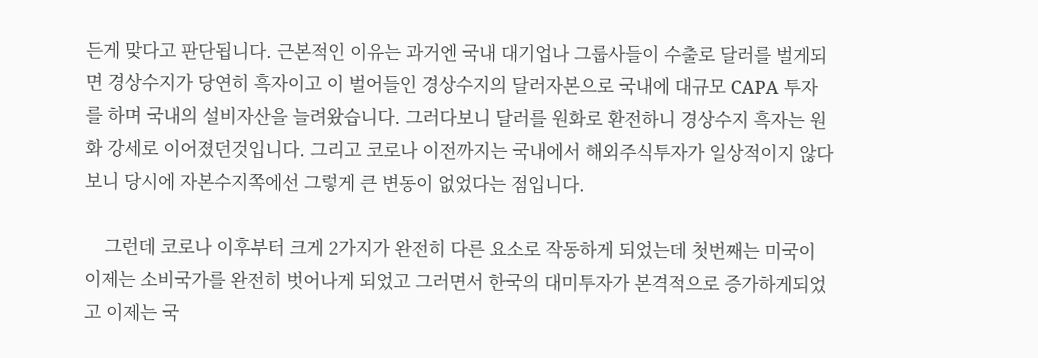든게 맞다고 판단됩니다. 근본적인 이유는 과거엔 국내 대기업나 그룹사들이 수출로 달러를 벌게되면 경상수지가 당연히 흑자이고 이 벌어들인 경상수지의 달러자본으로 국내에 대규모 CAPA 투자를 하며 국내의 설비자산을 늘려왔습니다. 그러다보니 달러를 원화로 환전하니 경상수지 흑자는 원화 강세로 이어졌던것입니다. 그리고 코로나 이전까지는 국내에서 해외주식투자가 일상적이지 않다보니 당시에 자본수지쪽에선 그렇게 큰 변동이 없었다는 점입니다.

    그런데 코로나 이후부터 크게 2가지가 완전히 다른 요소로 작동하게 되었는데 첫번째는 미국이 이제는 소비국가를 완전히 벗어나게 되었고 그러면서 한국의 대미투자가 본격적으로 증가하게되었고 이제는 국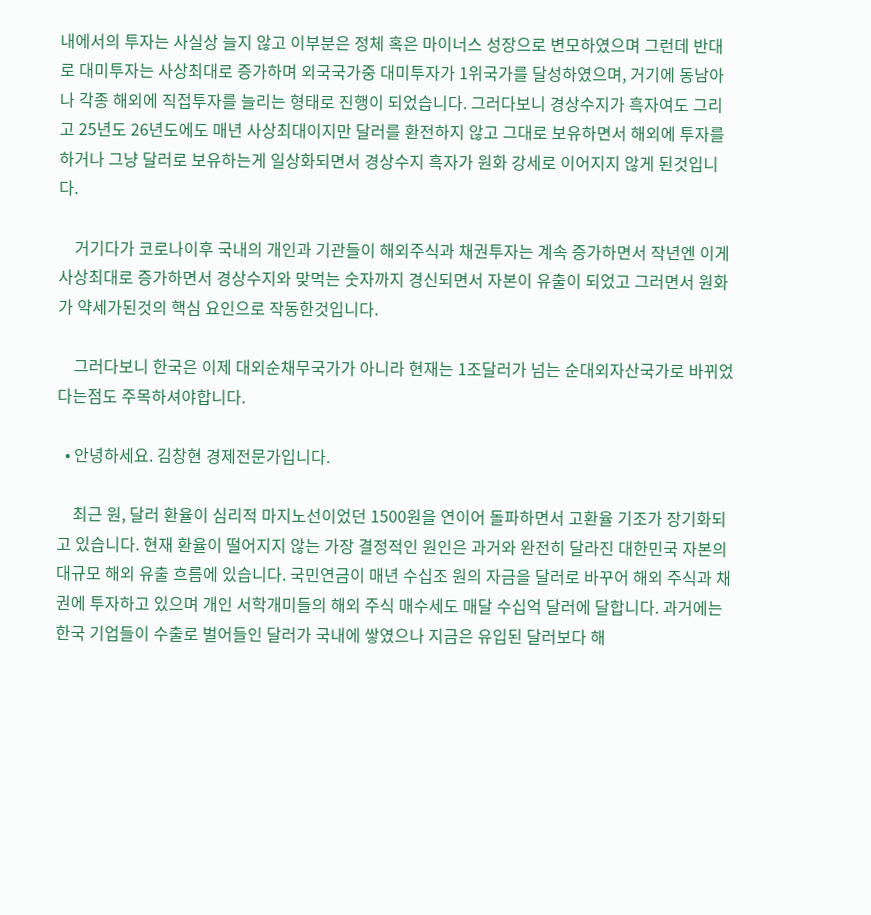내에서의 투자는 사실상 늘지 않고 이부분은 정체 혹은 마이너스 성장으로 변모하였으며 그런데 반대로 대미투자는 사상최대로 증가하며 외국국가중 대미투자가 1위국가를 달성하였으며, 거기에 동남아나 각종 해외에 직접투자를 늘리는 형태로 진행이 되었습니다. 그러다보니 경상수지가 흑자여도 그리고 25년도 26년도에도 매년 사상최대이지만 달러를 환전하지 않고 그대로 보유하면서 해외에 투자를 하거나 그냥 달러로 보유하는게 일상화되면서 경상수지 흑자가 원화 강세로 이어지지 않게 된것입니다.

    거기다가 코로나이후 국내의 개인과 기관들이 해외주식과 채권투자는 계속 증가하면서 작년엔 이게 사상최대로 증가하면서 경상수지와 맞먹는 숫자까지 경신되면서 자본이 유출이 되었고 그러면서 원화가 약세가된것의 핵심 요인으로 작동한것입니다.

    그러다보니 한국은 이제 대외순채무국가가 아니라 현재는 1조달러가 넘는 순대외자산국가로 바뀌었다는점도 주목하셔야합니다.

  • 안녕하세요. 김창현 경제전문가입니다.

    최근 원, 달러 환율이 심리적 마지노선이었던 1500원을 연이어 돌파하면서 고환율 기조가 장기화되고 있습니다. 현재 환율이 떨어지지 않는 가장 결정적인 원인은 과거와 완전히 달라진 대한민국 자본의 대규모 해외 유출 흐름에 있습니다. 국민연금이 매년 수십조 원의 자금을 달러로 바꾸어 해외 주식과 채권에 투자하고 있으며 개인 서학개미들의 해외 주식 매수세도 매달 수십억 달러에 달합니다. 과거에는 한국 기업들이 수출로 벌어들인 달러가 국내에 쌓였으나 지금은 유입된 달러보다 해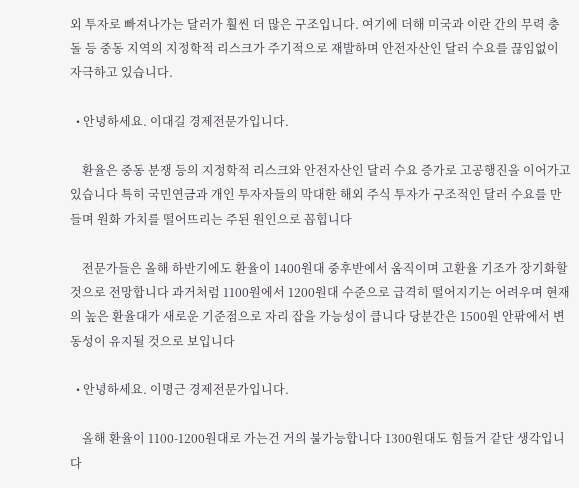외 투자로 빠져나가는 달러가 훨씬 더 많은 구조입니다. 여기에 더해 미국과 이란 간의 무력 충돌 등 중동 지역의 지정학적 리스크가 주기적으로 재발하며 안전자산인 달러 수요를 끊임없이 자극하고 있습니다.

  • 안녕하세요. 이대길 경제전문가입니다.

    환율은 중동 분쟁 등의 지정학적 리스크와 안전자산인 달러 수요 증가로 고공행진을 이어가고 있습니다 특히 국민연금과 개인 투자자들의 막대한 해외 주식 투자가 구조적인 달러 수요를 만들며 원화 가치를 떨어뜨리는 주된 원인으로 꼽힙니다

    전문가들은 올해 하반기에도 환율이 1400원대 중후반에서 움직이며 고환율 기조가 장기화할 것으로 전망합니다 과거처럼 1100원에서 1200원대 수준으로 급격히 떨어지기는 어려우며 현재의 높은 환율대가 새로운 기준점으로 자리 잡을 가능성이 큽니다 당분간은 1500원 안팎에서 변동성이 유지될 것으로 보입니다

  • 안녕하세요. 이명근 경제전문가입니다.

    올해 환율이 1100-1200원대로 가는건 거의 불가능합니다 1300원대도 힘들거 같단 생각입니다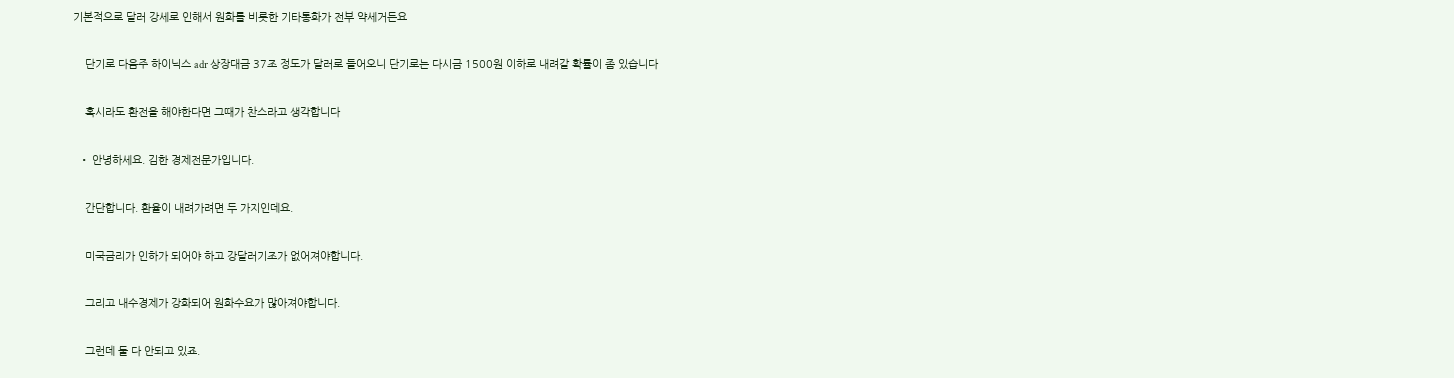기본적으로 달러 강세로 인해서 원화를 비롯한 기타통화가 전부 약세거든요

    단기로 다음주 하이닉스 adr 상장대금 37조 정도가 달러로 들어오니 단기로는 다시금 1500원 이하로 내려갈 확률이 좀 있습니다

    혹시라도 환전을 해야한다면 그때가 찬스라고 생각합니다

  • 안녕하세요. 김한 경제전문가입니다.

    간단합니다. 환율이 내려가려면 두 가지인데요.

    미국금리가 인하가 되어야 하고 강달러기조가 없어져야합니다.

    그리고 내수경제가 강화되어 원화수요가 많아져야합니다.

    그런데 둘 다 안되고 있죠.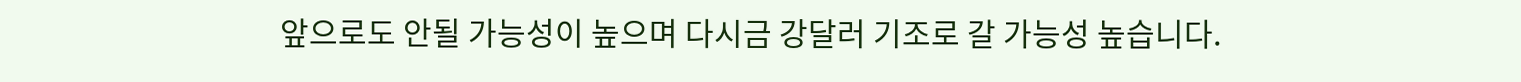앞으로도 안될 가능성이 높으며 다시금 강달러 기조로 갈 가능성 높습니다.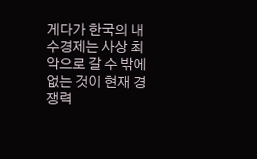게다가 한국의 내수경제는 사상 최악으로 갈 수 밖에 없는 것이 현재 경쟁력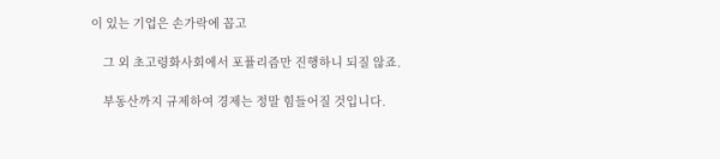이 있는 기업은 손가락에 꼽고

    그 외 초고령화사회에서 포퓰리즘만 진행하니 되질 않죠.

    부동산까지 규제하여 경제는 정말 힘들어질 것입니다.